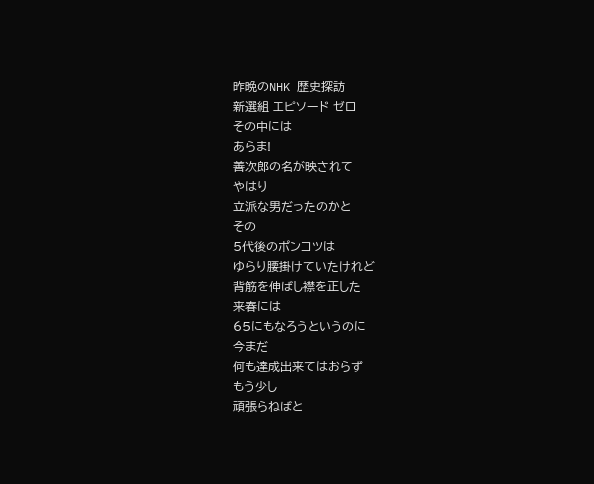昨晩のNHK 歴史探訪
新選組 エピソード ゼロ
その中には
あらま!
善次郎の名が映されて
やはり
立派な男だったのかと
その
5代後のポンコツは
ゆらり腰掛けていたけれど
背筋を伸ばし襟を正した
来春には
65にもなろうというのに
今まだ
何も達成出来てはおらず
もう少し
頑張らねばと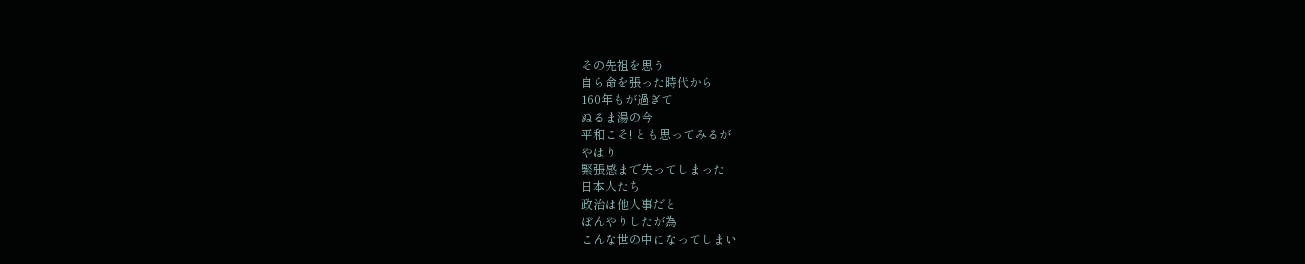その先祖を思う
自ら命を張った時代から
160年もが過ぎて
ぬるま湯の今
平和こそ! とも思ってみるが
やはり
緊張感まで失ってしまった
日本人たち
政治は他人事だと
ぼんやりしたが為
こんな世の中になってしまい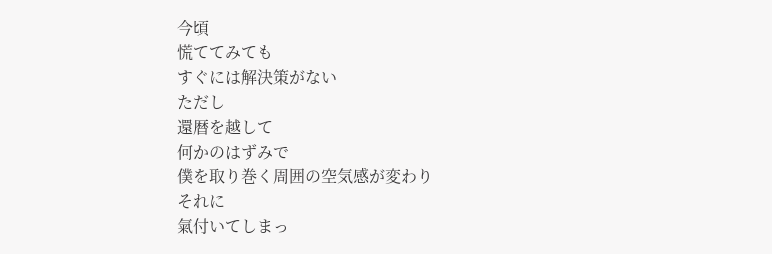今頃
慌ててみても
すぐには解決策がない
ただし
還暦を越して
何かのはずみで
僕を取り巻く周囲の空気感が変わり
それに
氣付いてしまっ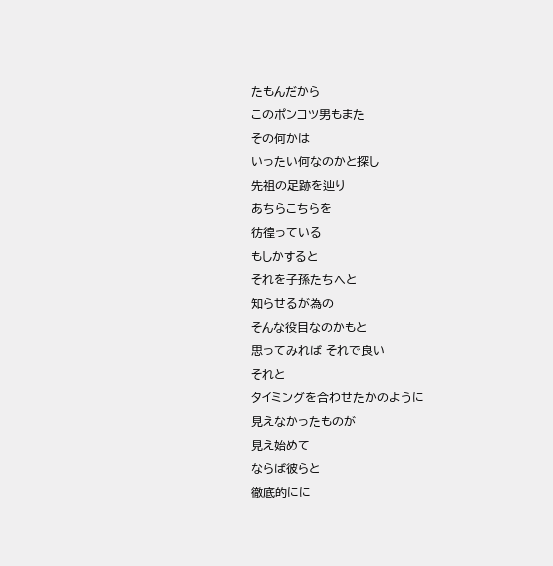たもんだから
このポンコツ男もまた
その何かは
いったい何なのかと探し
先祖の足跡を辿り
あちらこちらを
彷徨っている
もしかすると
それを子孫たちへと
知らせるが為の
そんな役目なのかもと
思ってみれば それで良い
それと
タイミングを合わせたかのように
見えなかったものが
見え始めて
ならば彼らと
徹底的にに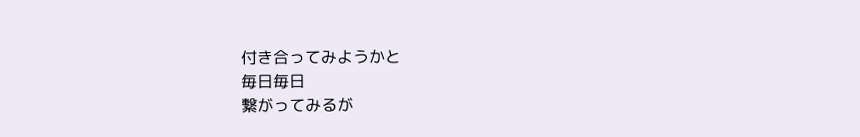付き合ってみようかと
毎日毎日
繋がってみるが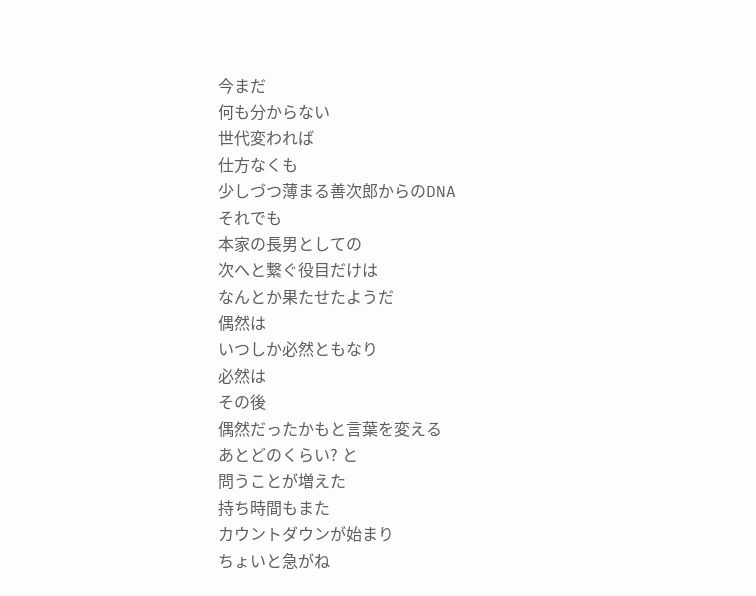今まだ
何も分からない
世代変われば
仕方なくも
少しづつ薄まる善次郎からのDNA
それでも
本家の長男としての
次へと繋ぐ役目だけは
なんとか果たせたようだ
偶然は
いつしか必然ともなり
必然は
その後
偶然だったかもと言葉を変える
あとどのくらい? と
問うことが増えた
持ち時間もまた
カウントダウンが始まり
ちょいと急がね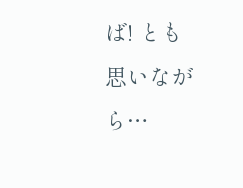ば! とも
思いながら…